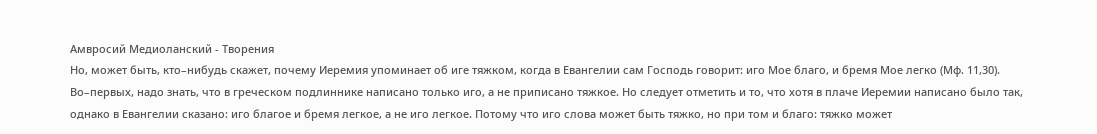Амвросий Медиоланский - Творения
Но, может быть, кто–нибудь скажет, почему Иеремия упоминает об иге тяжком, когда в Евангелии сам Господь говорит: иго Мое благо, и бремя Мое легко (Мф. 11,30). Во–первых, надо знать, что в греческом подлиннике написано только иго, а не приписано тяжкое. Но следует отметить и то, что хотя в плаче Иеремии написано было так, однако в Евангелии сказано: иго благое и бремя легкое, а не иго легкое. Потому что иго слова может быть тяжко, но при том и благо: тяжко может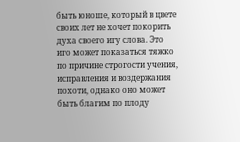быть юноше, который в цвете своих лет не хочет покорить духа своего игу слова. Это иго может показаться тяжко по причине строгости учения, исправления и воздержания похоти, однако оно может быть благим по плоду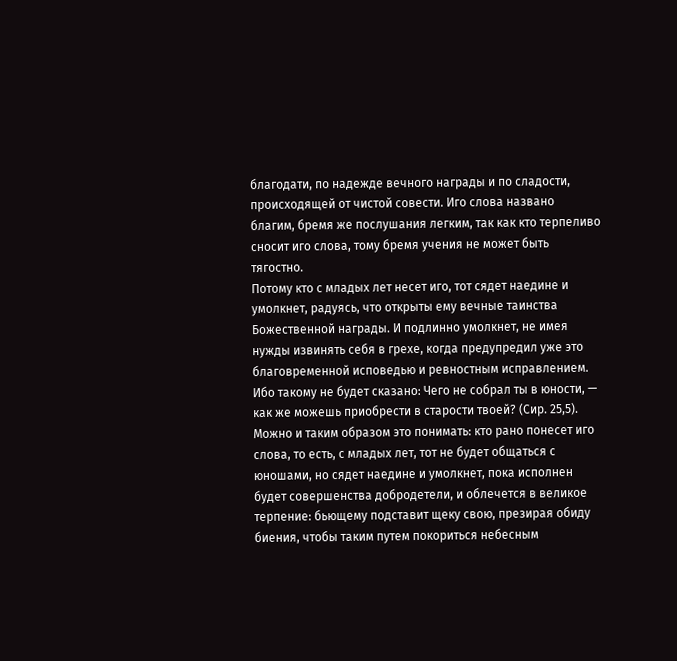благодати, по надежде вечного награды и по сладости, происходящей от чистой совести. Иго слова названо благим, бремя же послушания легким, так как кто терпеливо сносит иго слова, тому бремя учения не может быть тягостно.
Потому кто с младых лет несет иго, тот сядет наедине и умолкнет, радуясь, что открыты ему вечные таинства Божественной награды. И подлинно умолкнет, не имея нужды извинять себя в грехе, когда предупредил уже это благовременной исповедью и ревностным исправлением. Ибо такому не будет сказано: Чего не собрал ты в юности, — как же можешь приобрести в старости твоей? (Сир. 25,5). Можно и таким образом это понимать: кто рано понесет иго слова, то есть, с младых лет, тот не будет общаться с юношами, но сядет наедине и умолкнет, пока исполнен будет совершенства добродетели, и облечется в великое терпение: бьющему подставит щеку свою, презирая обиду биения, чтобы таким путем покориться небесным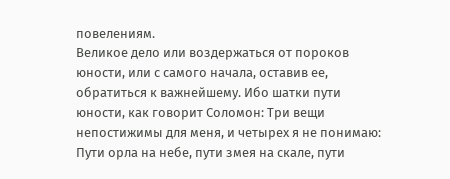повелениям.
Великое дело или воздержаться от пороков юности, или с самого начала, оставив ее, обратиться к важнейшему. Ибо шатки пути юности, как говорит Соломон: Три вещи непостижимы для меня, и четырех я не понимаю: Пути орла на небе, пути змея на скале, пути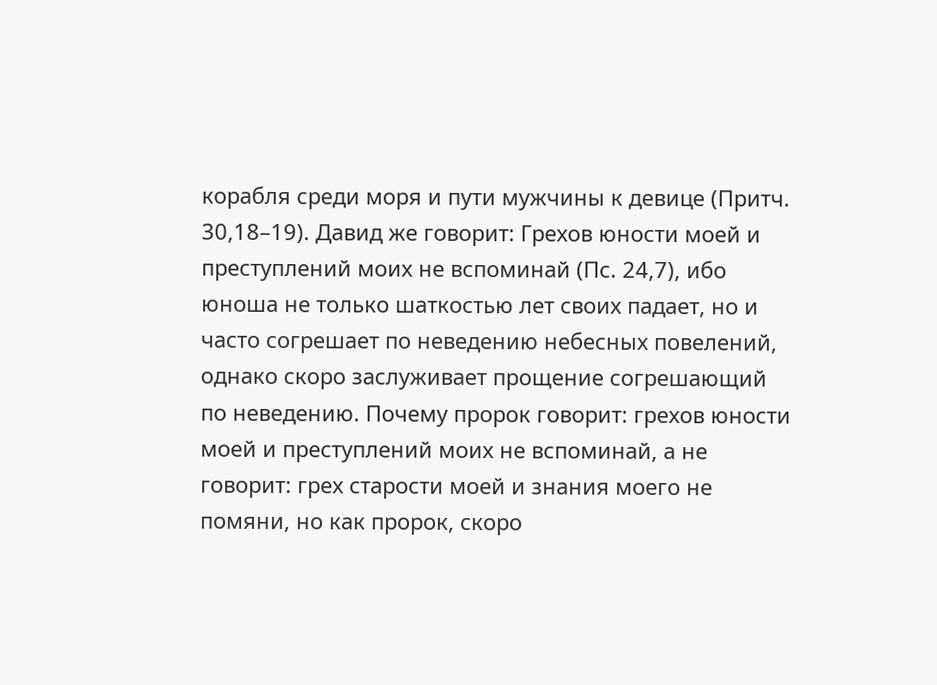корабля среди моря и пути мужчины к девице (Притч. 30,18–19). Давид же говорит: Грехов юности моей и преступлений моих не вспоминай (Пс. 24,7), ибо юноша не только шаткостью лет своих падает, но и часто согрешает по неведению небесных повелений, однако скоро заслуживает прощение согрешающий по неведению. Почему пророк говорит: грехов юности моей и преступлений моих не вспоминай, а не говорит: грех старости моей и знания моего не помяни, но как пророк, скоро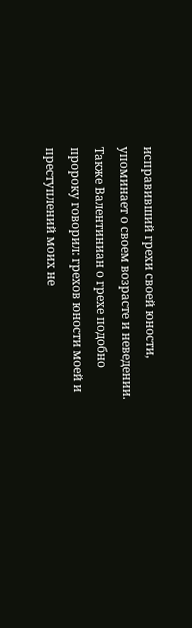исправивший грехи своей юности, упоминает о своем возрасте и неведении.
Также Валентиниан о грехе подобно пророку говорил: грехов юности моей и преступлений моих не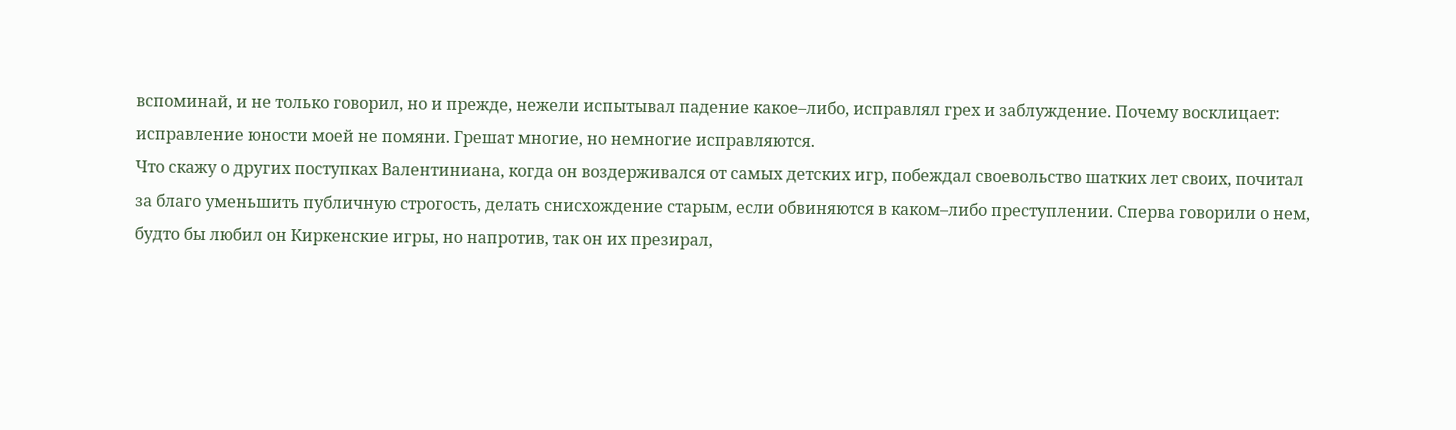вспоминай, и не только говорил, но и прежде, нежели испытывал падение какое–либо, исправлял грех и заблуждение. Почему восклицает: исправление юности моей не помяни. Грешат многие, но немногие исправляются.
Что скажу о других поступках Валентиниана, когда он воздерживался от самых детских игр, побеждал своевольство шатких лет своих, почитал за благо уменьшить публичную строгость, делать снисхождение старым, если обвиняются в каком–либо преступлении. Сперва говорили о нем, будто бы любил он Киркенские игры, но напротив, так он их презирал,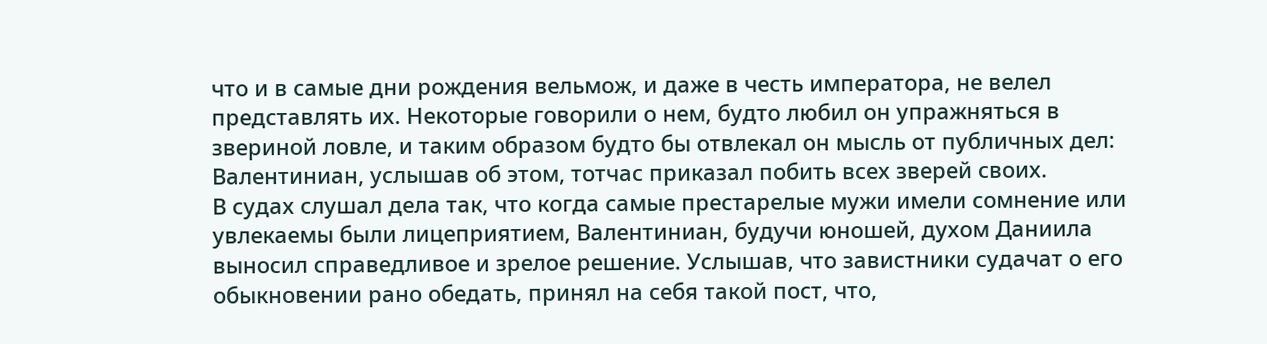что и в самые дни рождения вельмож, и даже в честь императора, не велел представлять их. Некоторые говорили о нем, будто любил он упражняться в звериной ловле, и таким образом будто бы отвлекал он мысль от публичных дел: Валентиниан, услышав об этом, тотчас приказал побить всех зверей своих.
В судах слушал дела так, что когда самые престарелые мужи имели сомнение или увлекаемы были лицеприятием, Валентиниан, будучи юношей, духом Даниила выносил справедливое и зрелое решение. Услышав, что завистники судачат о его обыкновении рано обедать, принял на себя такой пост, что,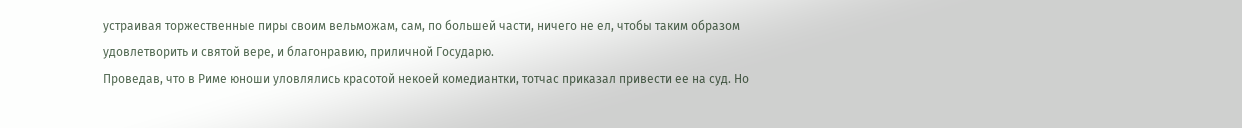устраивая торжественные пиры своим вельможам, сам, по большей части, ничего не ел, чтобы таким образом удовлетворить и святой вере, и благонравию, приличной Государю.
Проведав, что в Риме юноши уловлялись красотой некоей комедиантки, тотчас приказал привести ее на суд. Но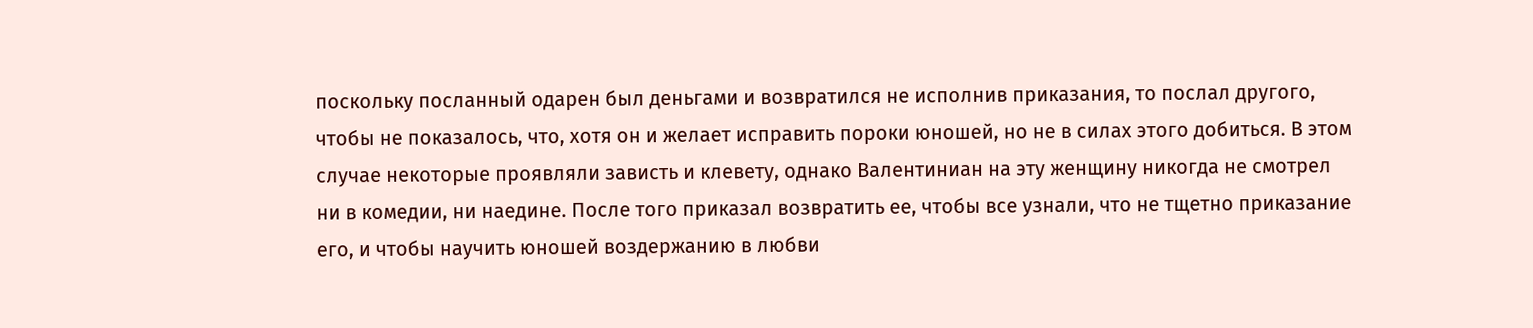поскольку посланный одарен был деньгами и возвратился не исполнив приказания, то послал другого, чтобы не показалось, что, хотя он и желает исправить пороки юношей, но не в силах этого добиться. В этом случае некоторые проявляли зависть и клевету, однако Валентиниан на эту женщину никогда не смотрел ни в комедии, ни наедине. После того приказал возвратить ее, чтобы все узнали, что не тщетно приказание его, и чтобы научить юношей воздержанию в любви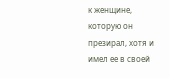к женщине, которую он презирал, хотя и имел ее в своей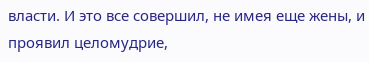власти. И это все совершил, не имея еще жены, и проявил целомудрие,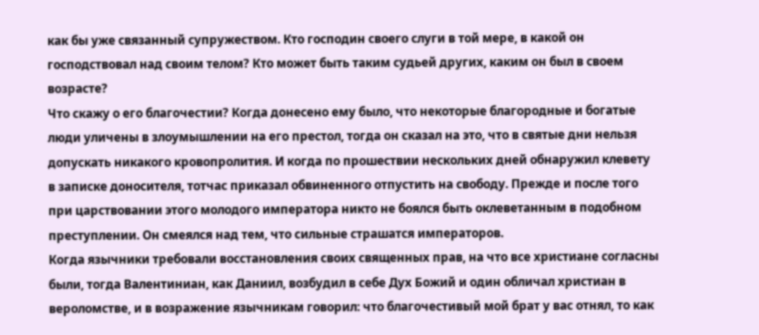как бы уже связанный супружеством. Кто господин своего слуги в той мере, в какой он господствовал над своим телом? Кто может быть таким судьей других, каким он был в своем возрасте?
Что скажу о его благочестии? Когда донесено ему было, что некоторые благородные и богатые люди уличены в злоумышлении на его престол, тогда он сказал на это, что в святые дни нельзя допускать никакого кровопролития. И когда по прошествии нескольких дней обнаружил клевету в записке доносителя, тотчас приказал обвиненного отпустить на свободу. Прежде и после того при царствовании этого молодого императора никто не боялся быть оклеветанным в подобном преступлении. Он смеялся над тем, что сильные страшатся императоров.
Когда язычники требовали восстановления своих священных прав, на что все христиане согласны были, тогда Валентиниан, как Даниил, возбудил в себе Дух Божий и один обличал христиан в вероломстве, и в возражение язычникам говорил: что благочестивый мой брат у вас отнял, то как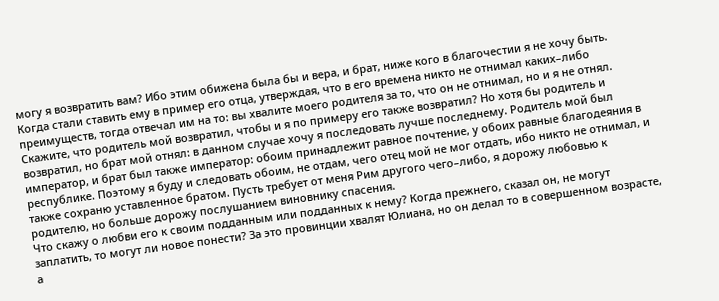могу я возвратить вам? Ибо этим обижена была бы и вера, и брат, ниже кого в благочестии я не хочу быть.
Когда стали ставить ему в пример его отца, утверждая, что в его времена никто не отнимал каких–либо преимуществ, тогда отвечал им на то: вы хвалите моего родителя за то, что он не отнимал, но и я не отнял. Скажите, что родитель мой возвратил, чтобы и я по примеру его также возвратил? Но хотя бы родитель и возвратил, но брат мой отнял: в данном случае хочу я последовать лучше последнему. Родитель мой был император, и брат был также император: обоим принадлежит равное почтение, у обоих равные благодеяния в республике. Поэтому я буду и следовать обоим, не отдам, чего отец мой не мог отдать, ибо никто не отнимал, и также сохраню уставленное братом. Пусть требует от меня Рим другого чего–либо, я дорожу любовью к родителю, но больше дорожу послушанием виновнику спасения.
Что скажу о любви его к своим подданным или подданных к нему? Когда прежнего, сказал он, не могут заплатить, то могут ли новое понести? За это провинции хвалят Юлиана, но он делал то в совершенном возрасте, а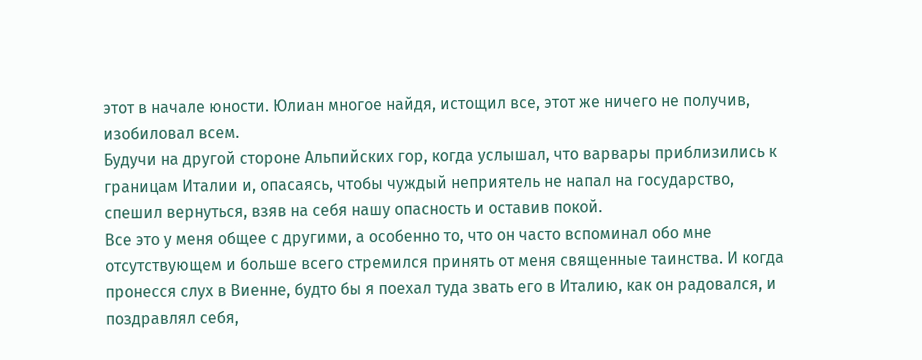этот в начале юности. Юлиан многое найдя, истощил все, этот же ничего не получив, изобиловал всем.
Будучи на другой стороне Альпийских гор, когда услышал, что варвары приблизились к границам Италии и, опасаясь, чтобы чуждый неприятель не напал на государство, спешил вернуться, взяв на себя нашу опасность и оставив покой.
Все это у меня общее с другими, а особенно то, что он часто вспоминал обо мне отсутствующем и больше всего стремился принять от меня священные таинства. И когда пронесся слух в Виенне, будто бы я поехал туда звать его в Италию, как он радовался, и поздравлял себя,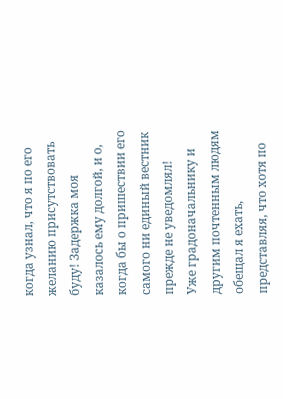когда узнал, что я по его желанию присутствовать буду! Задержка моя казалось ему долгой, и о, когда бы о пришествии его самого ни единый вестник прежде не уведомлял!
Уже градоначальнику и другим почтенным людям обещал я ехать, представляя, что хотя по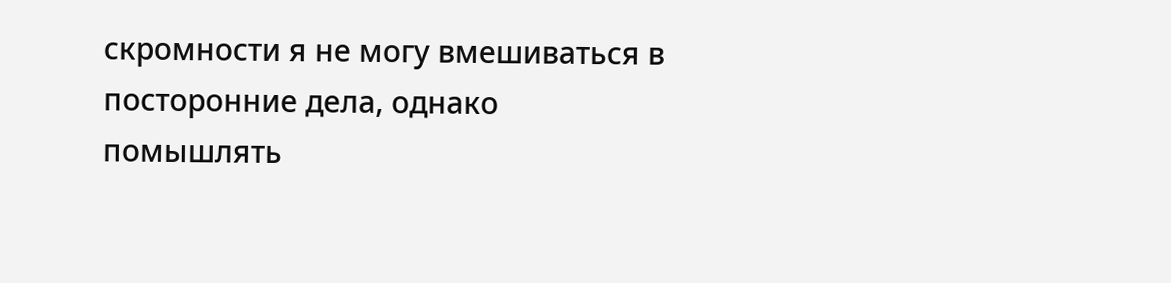скромности я не могу вмешиваться в посторонние дела, однако помышлять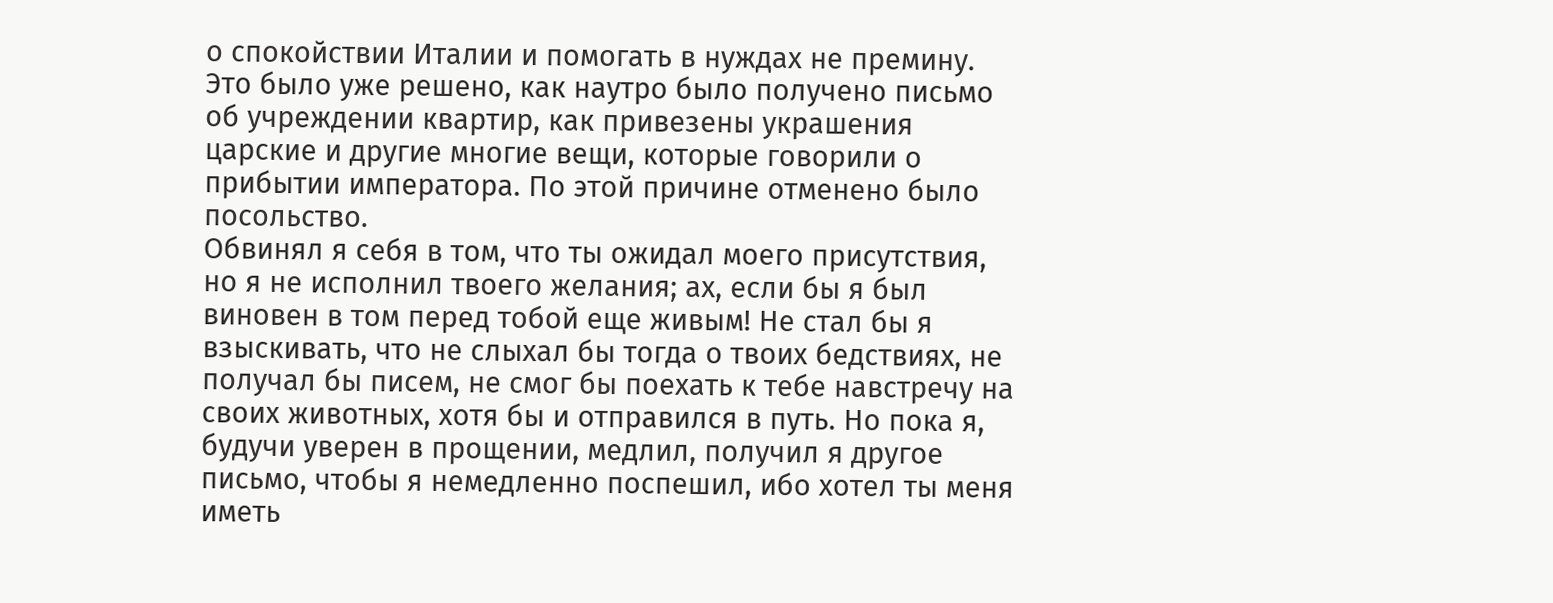о спокойствии Италии и помогать в нуждах не премину. Это было уже решено, как наутро было получено письмо об учреждении квартир, как привезены украшения царские и другие многие вещи, которые говорили о прибытии императора. По этой причине отменено было посольство.
Обвинял я себя в том, что ты ожидал моего присутствия, но я не исполнил твоего желания; ах, если бы я был виновен в том перед тобой еще живым! Не стал бы я взыскивать, что не слыхал бы тогда о твоих бедствиях, не получал бы писем, не смог бы поехать к тебе навстречу на своих животных, хотя бы и отправился в путь. Но пока я, будучи уверен в прощении, медлил, получил я другое письмо, чтобы я немедленно поспешил, ибо хотел ты меня иметь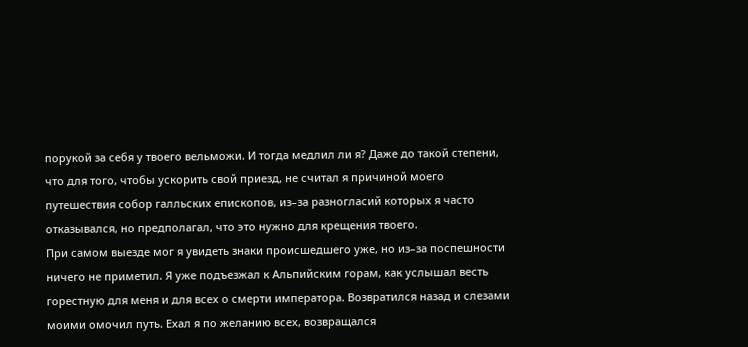порукой за себя у твоего вельможи. И тогда медлил ли я? Даже до такой степени, что для того, чтобы ускорить свой приезд, не считал я причиной моего путешествия собор галльских епископов, из–за разногласий которых я часто отказывался, но предполагал, что это нужно для крещения твоего.
При самом выезде мог я увидеть знаки происшедшего уже, но из–за поспешности ничего не приметил. Я уже подъезжал к Альпийским горам, как услышал весть горестную для меня и для всех о смерти императора. Возвратился назад и слезами моими омочил путь. Ехал я по желанию всех, возвращался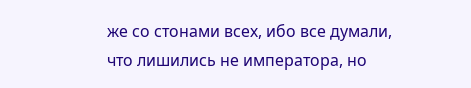же со стонами всех, ибо все думали, что лишились не императора, но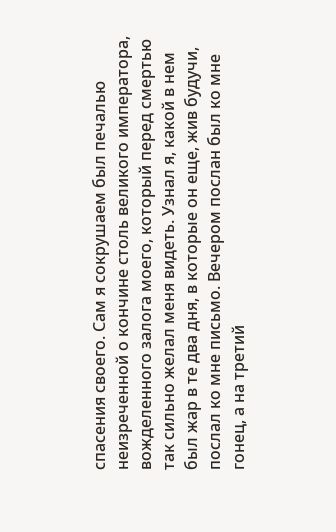спасения своего. Сам я сокрушаем был печалью неизреченной о кончине столь великого императора, вожделенного залога моего, который перед смертью так сильно желал меня видеть. Узнал я, какой в нем был жар в те два дня, в которые он еще, жив будучи, послал ко мне письмо. Вечером послан был ко мне гонец, а на третий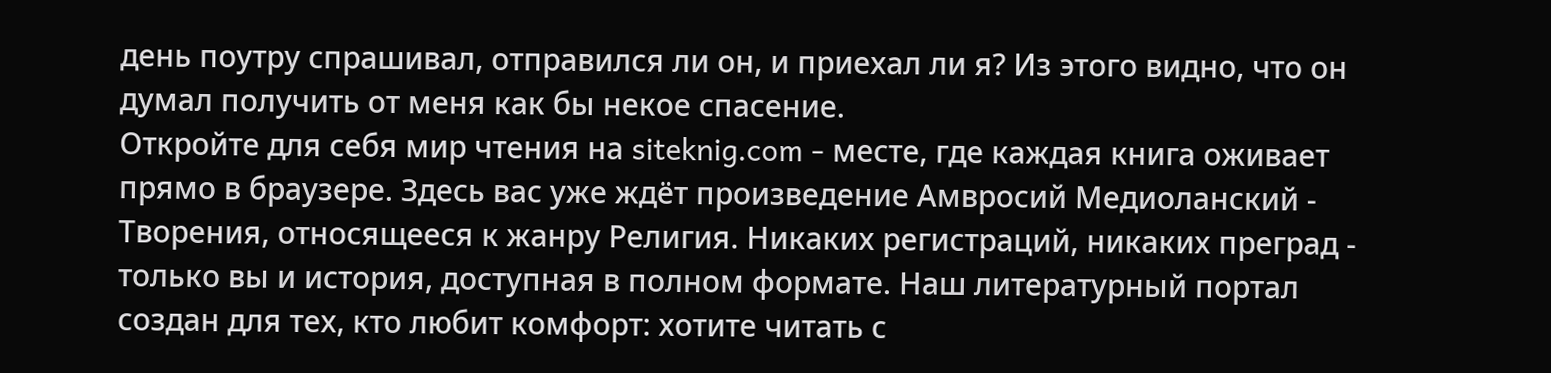день поутру спрашивал, отправился ли он, и приехал ли я? Из этого видно, что он думал получить от меня как бы некое спасение.
Откройте для себя мир чтения на siteknig.com - месте, где каждая книга оживает прямо в браузере. Здесь вас уже ждёт произведение Амвросий Медиоланский - Творения, относящееся к жанру Религия. Никаких регистраций, никаких преград - только вы и история, доступная в полном формате. Наш литературный портал создан для тех, кто любит комфорт: хотите читать с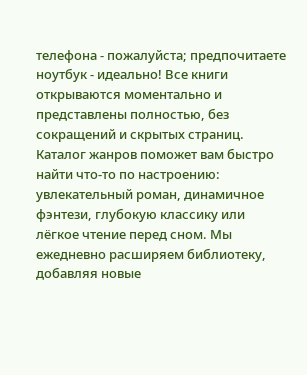телефона - пожалуйста; предпочитаете ноутбук - идеально! Все книги открываются моментально и представлены полностью, без сокращений и скрытых страниц. Каталог жанров поможет вам быстро найти что-то по настроению: увлекательный роман, динамичное фэнтези, глубокую классику или лёгкое чтение перед сном. Мы ежедневно расширяем библиотеку, добавляя новые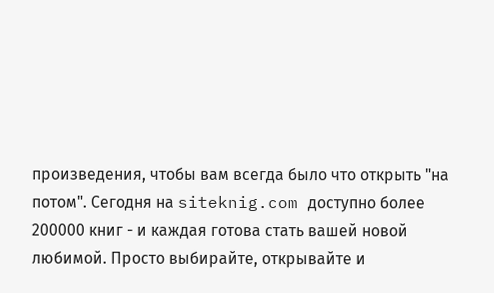произведения, чтобы вам всегда было что открыть "на потом". Сегодня на siteknig.com доступно более 200000 книг - и каждая готова стать вашей новой любимой. Просто выбирайте, открывайте и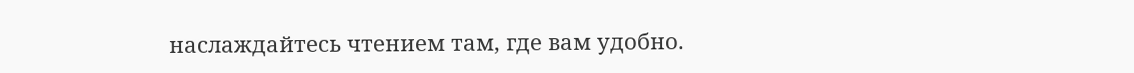наслаждайтесь чтением там, где вам удобно.